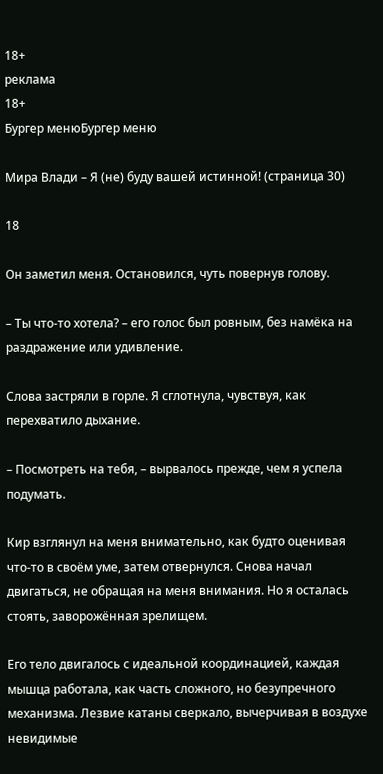18+
реклама
18+
Бургер менюБургер меню

Мира Влади – Я (не) буду вашей истинной! (страница 30)

18

Он заметил меня. Остановился, чуть повернув голову.

– Ты что-то хотела? – его голос был ровным, без намёка на раздражение или удивление.

Слова застряли в горле. Я сглотнула, чувствуя, как перехватило дыхание.

– Посмотреть на тебя, – вырвалось прежде, чем я успела подумать.

Кир взглянул на меня внимательно, как будто оценивая что-то в своём уме, затем отвернулся. Снова начал двигаться, не обращая на меня внимания. Но я осталась стоять, заворожённая зрелищем.

Его тело двигалось с идеальной координацией, каждая мышца работала, как часть сложного, но безупречного механизма. Лезвие катаны сверкало, вычерчивая в воздухе невидимые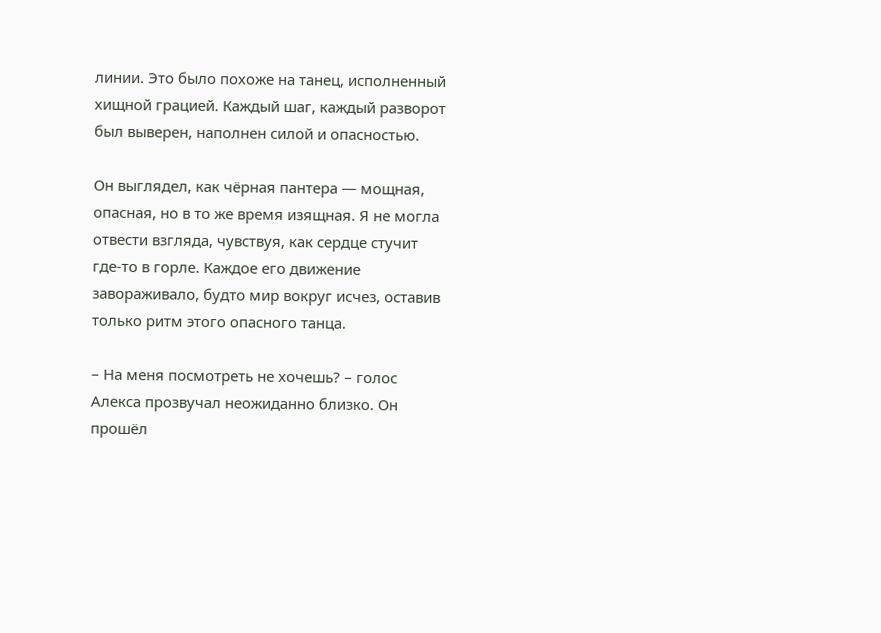линии. Это было похоже на танец, исполненный хищной грацией. Каждый шаг, каждый разворот был выверен, наполнен силой и опасностью.

Он выглядел, как чёрная пантера — мощная, опасная, но в то же время изящная. Я не могла отвести взгляда, чувствуя, как сердце стучит где-то в горле. Каждое его движение завораживало, будто мир вокруг исчез, оставив только ритм этого опасного танца.

– На меня посмотреть не хочешь? – голос Алекса прозвучал неожиданно близко. Он прошёл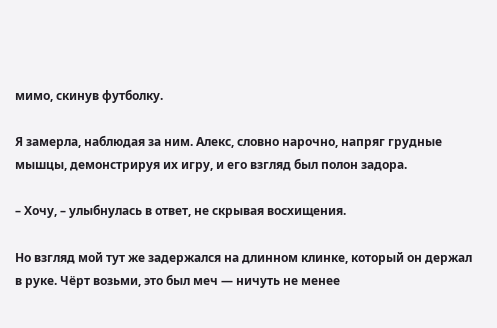мимо, скинув футболку.

Я замерла, наблюдая за ним. Алекс, словно нарочно, напряг грудные мышцы, демонстрируя их игру, и его взгляд был полон задора.

– Хочу, – улыбнулась в ответ, не скрывая восхищения.

Но взгляд мой тут же задержался на длинном клинке, который он держал в руке. Чёрт возьми, это был меч — ничуть не менее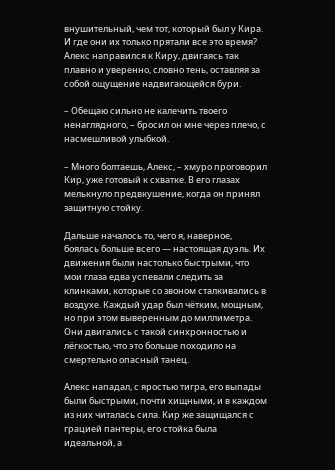внушительный, чем тот, который был у Кира. И где они их только прятали все это время? Алекс направился к Киру, двигаясь так плавно и уверенно, словно тень, оставляя за собой ощущение надвигающейся бури.

– Обещаю сильно не калечить твоего ненаглядного, – бросил он мне через плечо, с насмешливой улыбкой.

– Много болтаешь, Алекс, – хмуро проговорил Кир, уже готовый к схватке. В его глазах мелькнуло предвкушение, когда он принял защитную стойку.

Дальше началось то, чего я, наверное, боялась больше всего — настоящая дуэль. Их движения были настолько быстрыми, что мои глаза едва успевали следить за клинками, которые со звоном сталкивались в воздухе. Каждый удар был чётким, мощным, но при этом выверенным до миллиметра. Они двигались с такой синхронностью и лёгкостью, что это больше походило на смертельно опасный танец.

Алекс нападал, с яростью тигра, его выпады были быстрыми, почти хищными, и в каждом из них читалась сила. Кир же защищался с грацией пантеры, его стойка была идеальной, а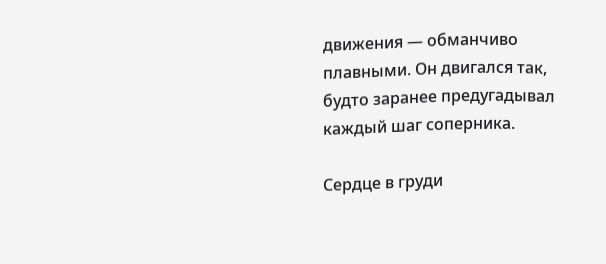движения — обманчиво плавными. Он двигался так, будто заранее предугадывал каждый шаг соперника.

Сердце в груди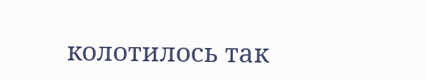колотилось так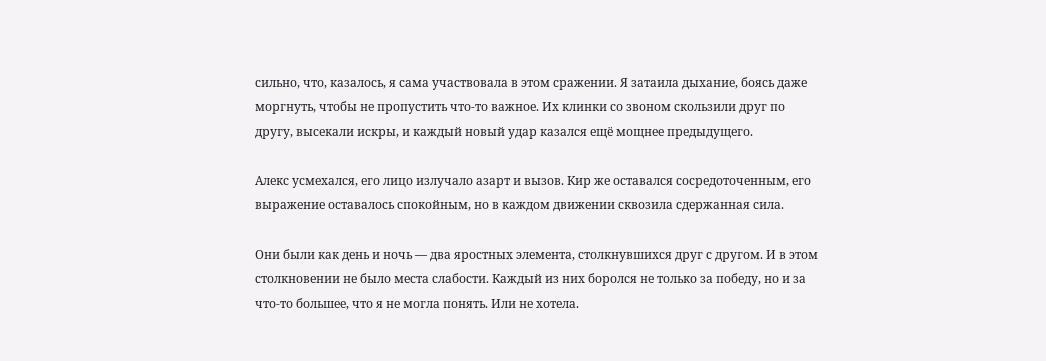сильно, что, казалось, я сама участвовала в этом сражении. Я затаила дыхание, боясь даже моргнуть, чтобы не пропустить что-то важное. Их клинки со звоном скользили друг по другу, высекали искры, и каждый новый удар казался ещё мощнее предыдущего.

Алекс усмехался, его лицо излучало азарт и вызов. Кир же оставался сосредоточенным, его выражение оставалось спокойным, но в каждом движении сквозила сдержанная сила.

Они были как день и ночь — два яростных элемента, столкнувшихся друг с другом. И в этом столкновении не было места слабости. Каждый из них боролся не только за победу, но и за что-то большее, что я не могла понять. Или не хотела.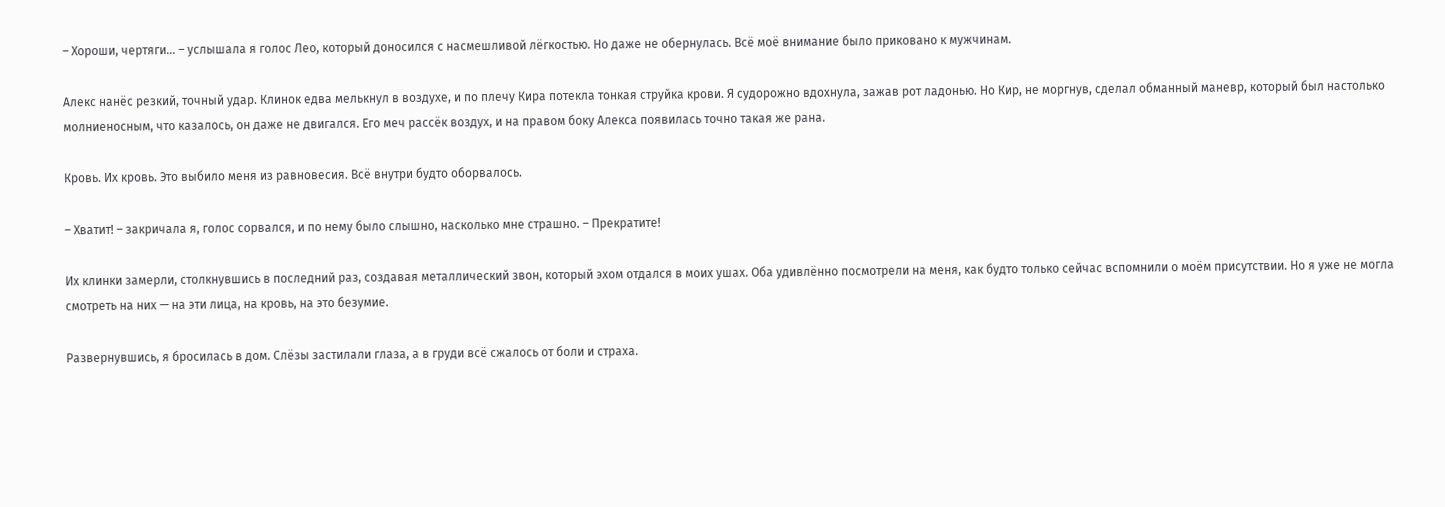– Хороши, чертяги... – услышала я голос Лео, который доносился с насмешливой лёгкостью. Но даже не обернулась. Всё моё внимание было приковано к мужчинам.

Алекс нанёс резкий, точный удар. Клинок едва мелькнул в воздухе, и по плечу Кира потекла тонкая струйка крови. Я судорожно вдохнула, зажав рот ладонью. Но Кир, не моргнув, сделал обманный маневр, который был настолько молниеносным, что казалось, он даже не двигался. Его меч рассёк воздух, и на правом боку Алекса появилась точно такая же рана.

Кровь. Их кровь. Это выбило меня из равновесия. Всё внутри будто оборвалось.

– Хватит! – закричала я, голос сорвался, и по нему было слышно, насколько мне страшно. – Прекратите!

Их клинки замерли, столкнувшись в последний раз, создавая металлический звон, который эхом отдался в моих ушах. Оба удивлённо посмотрели на меня, как будто только сейчас вспомнили о моём присутствии. Но я уже не могла смотреть на них — на эти лица, на кровь, на это безумие.

Развернувшись, я бросилась в дом. Слёзы застилали глаза, а в груди всё сжалось от боли и страха.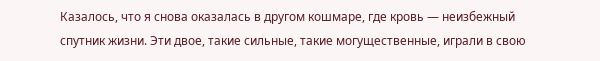Казалось, что я снова оказалась в другом кошмаре, где кровь — неизбежный спутник жизни. Эти двое, такие сильные, такие могущественные, играли в свою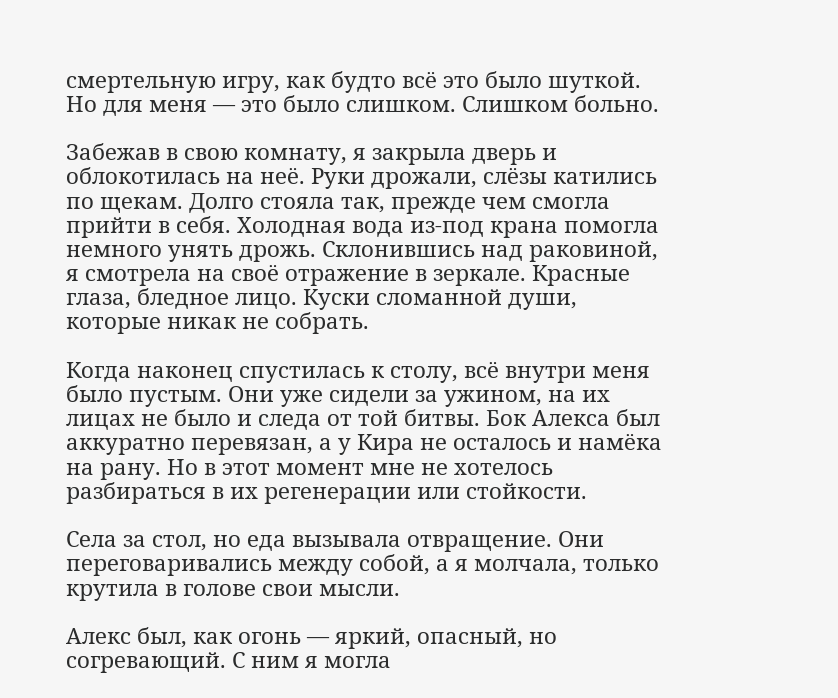смертельную игру, как будто всё это было шуткой. Но для меня — это было слишком. Слишком больно.

Забежав в свою комнату, я закрыла дверь и облокотилась на неё. Руки дрожали, слёзы катились по щекам. Долго стояла так, прежде чем смогла прийти в себя. Холодная вода из-под крана помогла немного унять дрожь. Склонившись над раковиной, я смотрела на своё отражение в зеркале. Красные глаза, бледное лицо. Куски сломанной души, которые никак не собрать.

Когда наконец спустилась к столу, всё внутри меня было пустым. Они уже сидели за ужином, на их лицах не было и следа от той битвы. Бок Алекса был аккуратно перевязан, а у Кира не осталось и намёка на рану. Но в этот момент мне не хотелось разбираться в их регенерации или стойкости.

Села за стол, но еда вызывала отвращение. Они переговаривались между собой, а я молчала, только крутила в голове свои мысли.

Алекс был, как огонь — яркий, опасный, но согревающий. С ним я могла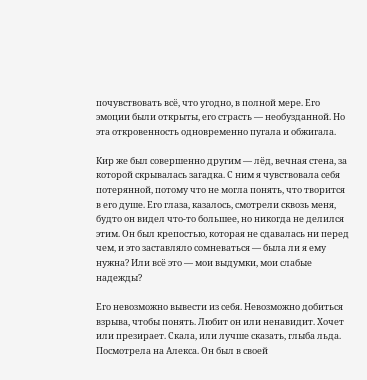почувствовать всё, что угодно, в полной мере. Его эмоции были открыты, его страсть — необузданной. Но эта откровенность одновременно пугала и обжигала.

Кир же был совершенно другим — лёд, вечная стена, за которой скрывалась загадка. С ним я чувствовала себя потерянной, потому что не могла понять, что творится в его душе. Его глаза, казалось, смотрели сквозь меня, будто он видел что-то большее, но никогда не делился этим. Он был крепостью, которая не сдавалась ни перед чем, и это заставляло сомневаться — была ли я ему нужна? Или всё это — мои выдумки, мои слабые надежды?

Его невозможно вывести из себя. Невозможно добиться взрыва, чтобы понять. Любит он или ненавидит. Хочет или презирает. Скала, или лучше сказать, глыба льда. Посмотрела на Алекса. Он был в своей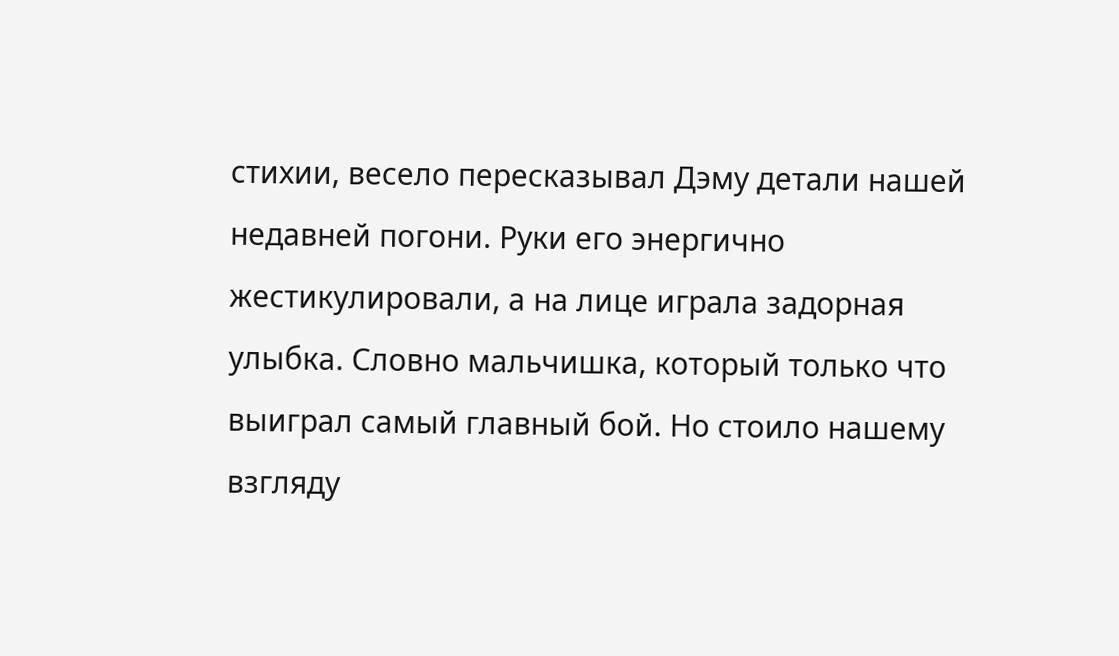стихии, весело пересказывал Дэму детали нашей недавней погони. Руки его энергично жестикулировали, а на лице играла задорная улыбка. Словно мальчишка, который только что выиграл самый главный бой. Но стоило нашему взгляду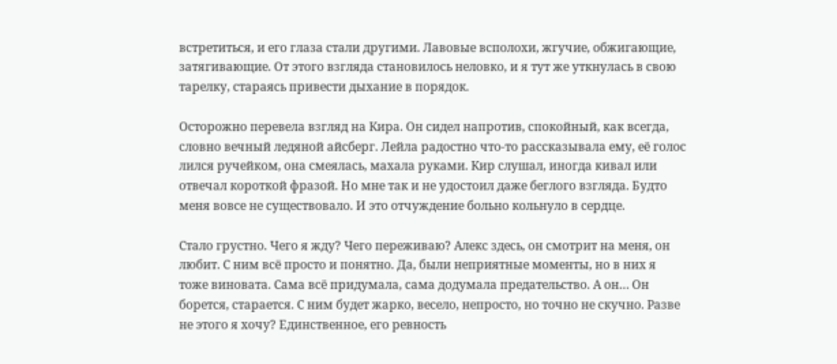встретиться, и его глаза стали другими. Лавовые всполохи, жгучие, обжигающие, затягивающие. От этого взгляда становилось неловко, и я тут же уткнулась в свою тарелку, стараясь привести дыхание в порядок.

Осторожно перевела взгляд на Кира. Он сидел напротив, спокойный, как всегда, словно вечный ледяной айсберг. Лейла радостно что-то рассказывала ему, её голос лился ручейком, она смеялась, махала руками. Кир слушал, иногда кивал или отвечал короткой фразой. Но мне так и не удостоил даже беглого взгляда. Будто меня вовсе не существовало. И это отчуждение больно кольнуло в сердце.

Стало грустно. Чего я жду? Чего переживаю? Алекс здесь, он смотрит на меня, он любит. С ним всё просто и понятно. Да, были неприятные моменты, но в них я тоже виновата. Сама всё придумала, сама додумала предательство. А он… Он борется, старается. С ним будет жарко, весело, непросто, но точно не скучно. Разве не этого я хочу? Единственное, его ревность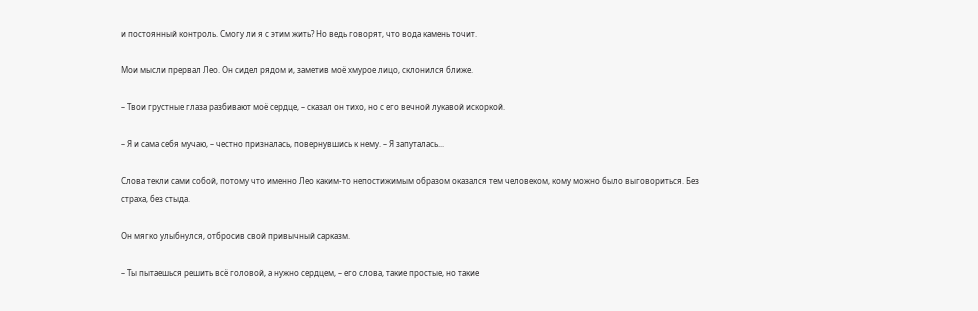и постоянный контроль. Смогу ли я с этим жить? Но ведь говорят, что вода камень точит.

Мои мысли прервал Лео. Он сидел рядом и, заметив моё хмурое лицо, склонился ближе.

– Твои грустные глаза разбивают моё сердце, – сказал он тихо, но с его вечной лукавой искоркой.

– Я и сама себя мучаю, – честно призналась, повернувшись к нему. – Я запуталась...

Слова текли сами собой, потому что именно Лео каким-то непостижимым образом оказался тем человеком, кому можно было выговориться. Без страха, без стыда.

Он мягко улыбнулся, отбросив свой привычный сарказм.

– Ты пытаешься решить всё головой, а нужно сердцем, – его слова, такие простые, но такие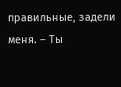правильные, задели меня. – Ты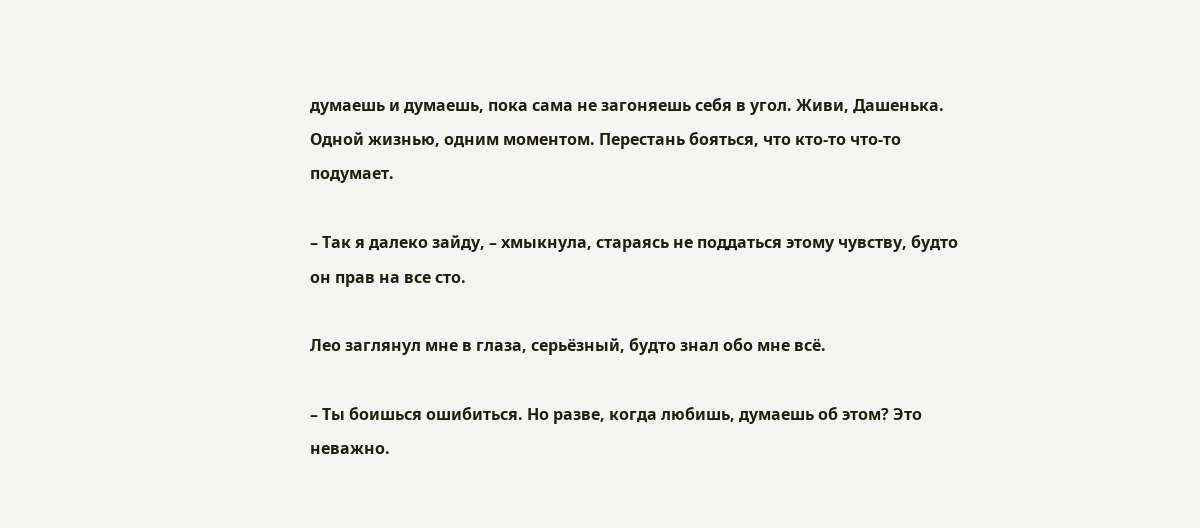думаешь и думаешь, пока сама не загоняешь себя в угол. Живи, Дашенька. Одной жизнью, одним моментом. Перестань бояться, что кто-то что-то подумает.

– Так я далеко зайду, – хмыкнула, стараясь не поддаться этому чувству, будто он прав на все сто.

Лео заглянул мне в глаза, серьёзный, будто знал обо мне всё.

– Ты боишься ошибиться. Но разве, когда любишь, думаешь об этом? Это неважно.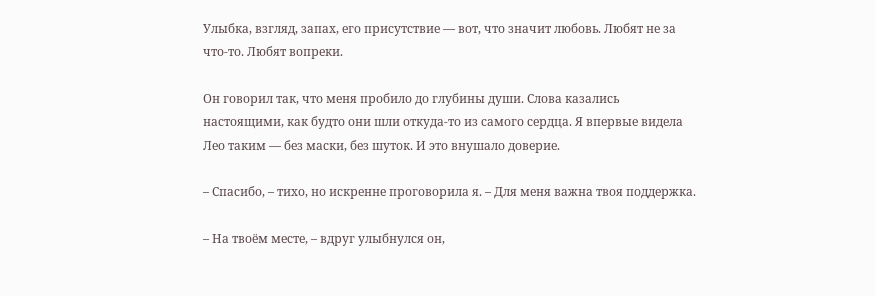Улыбка, взгляд, запах, его присутствие — вот, что значит любовь. Любят не за что-то. Любят вопреки.

Он говорил так, что меня пробило до глубины души. Слова казались настоящими, как будто они шли откуда-то из самого сердца. Я впервые видела Лео таким — без маски, без шуток. И это внушало доверие.

– Спасибо, – тихо, но искренне проговорила я. – Для меня важна твоя поддержка.

– На твоём месте, – вдруг улыбнулся он,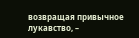возвращая привычное лукавство, –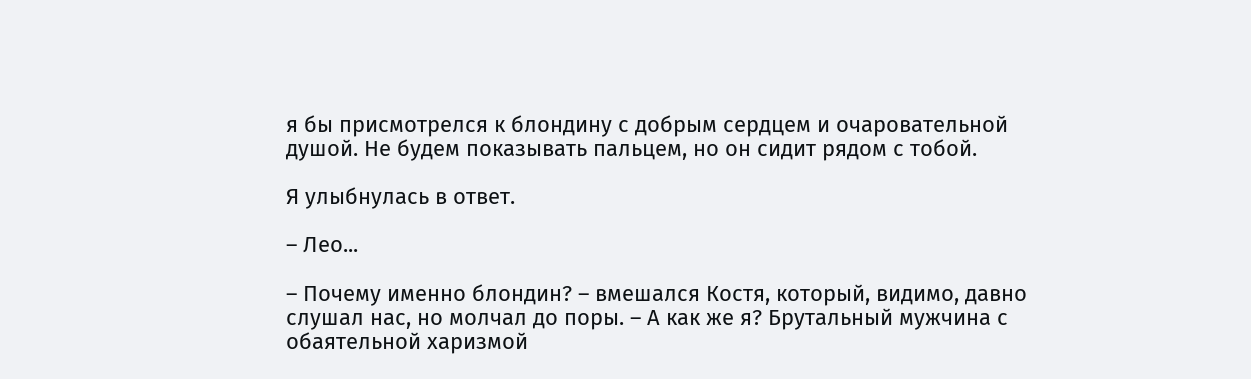я бы присмотрелся к блондину с добрым сердцем и очаровательной душой. Не будем показывать пальцем, но он сидит рядом с тобой.

Я улыбнулась в ответ.

– Лео...

– Почему именно блондин? – вмешался Костя, который, видимо, давно слушал нас, но молчал до поры. – А как же я? Брутальный мужчина с обаятельной харизмой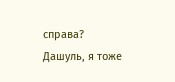справа? Дашуль, я тоже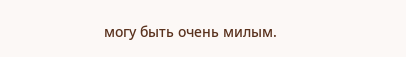могу быть очень милым.